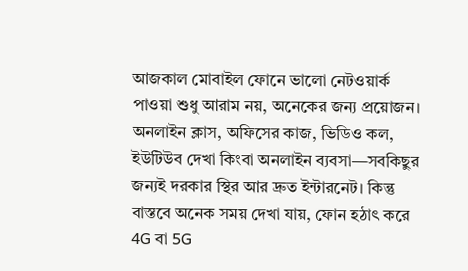আজকাল মোবাইল ফোনে ভালো নেটওয়ার্ক পাওয়া শুধু আরাম নয়, অনেকের জন্য প্রয়োজন। অনলাইন ক্লাস, অফিসের কাজ, ভিডিও কল, ইউটিউব দেখা কিংবা অনলাইন ব্যবসা—সবকিছুর জন্যই দরকার স্থির আর দ্রুত ইন্টারনেট। কিন্তু বাস্তবে অনেক সময় দেখা যায়, ফোন হঠাৎ করে 4G বা 5G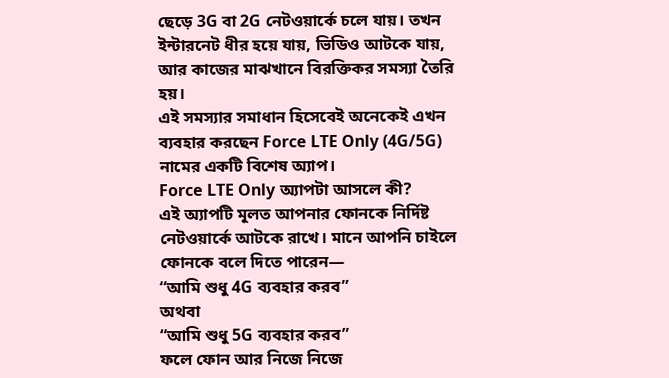ছেড়ে 3G বা 2G নেটওয়ার্কে চলে যায়। তখন ইন্টারনেট ধীর হয়ে যায়, ভিডিও আটকে যায়, আর কাজের মাঝখানে বিরক্তিকর সমস্যা তৈরি হয়।
এই সমস্যার সমাধান হিসেবেই অনেকেই এখন ব্যবহার করছেন Force LTE Only (4G/5G) নামের একটি বিশেষ অ্যাপ।
Force LTE Only অ্যাপটা আসলে কী?
এই অ্যাপটি মূলত আপনার ফোনকে নির্দিষ্ট নেটওয়ার্কে আটকে রাখে। মানে আপনি চাইলে ফোনকে বলে দিতে পারেন—
“আমি শুধু 4G ব্যবহার করব”
অথবা
“আমি শুধু 5G ব্যবহার করব”
ফলে ফোন আর নিজে নিজে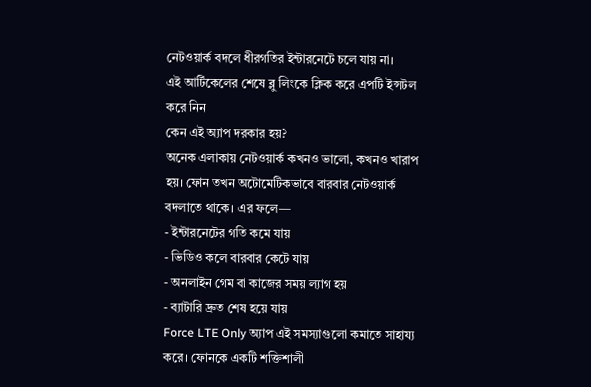নেটওয়ার্ক বদলে ধীরগতির ইন্টারনেটে চলে যায় না।
এই আর্টিকেলের শেষে ব্লু লিংকে ক্লিক করে এপটি ইন্সটল করে নিন
কেন এই অ্যাপ দরকার হয়?
অনেক এলাকায় নেটওয়ার্ক কখনও ভালো, কখনও খারাপ হয়। ফোন তখন অটোমেটিকভাবে বারবার নেটওয়ার্ক বদলাতে থাকে। এর ফলে—
- ইন্টারনেটের গতি কমে যায়
- ভিডিও কলে বারবার কেটে যায়
- অনলাইন গেম বা কাজের সময় ল্যাগ হয়
- ব্যাটারি দ্রুত শেষ হয়ে যায়
Force LTE Only অ্যাপ এই সমস্যাগুলো কমাতে সাহায্য করে। ফোনকে একটি শক্তিশালী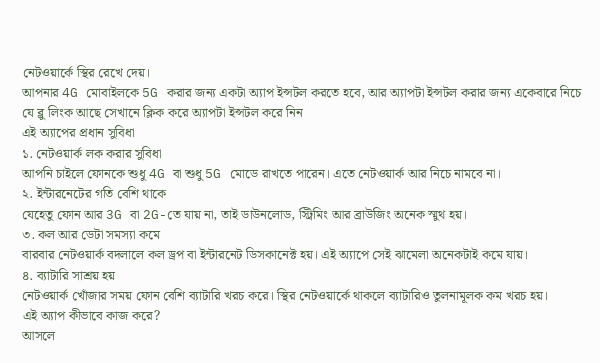নেটওয়ার্কে স্থির রেখে দেয়।
আপনার 4G মোবাইলকে 5G করার জন্য একটা অ্যাপ ইন্সটল করতে হবে, আর অ্যাপটা ইন্সটল করার জন্য একেবারে নিচে যে ব্লু লিংক আছে সেখানে ক্লিক করে অ্যাপটা ইন্সটল করে নিন
এই অ্যাপের প্রধান সুবিধা
১. নেটওয়ার্ক লক করার সুবিধা
আপনি চাইলে ফোনকে শুধু 4G বা শুধু 5G মোডে রাখতে পারেন। এতে নেটওয়ার্ক আর নিচে নামবে না।
২. ইন্টারনেটের গতি বেশি থাকে
যেহেতু ফোন আর 3G বা 2G-তে যায় না, তাই ডাউনলোড, স্ট্রিমিং আর ব্রাউজিং অনেক স্মুথ হয়।
৩. কল আর ডেটা সমস্যা কমে
বারবার নেটওয়ার্ক বদলালে কল ড্রপ বা ইন্টারনেট ডিসকানেক্ট হয়। এই অ্যাপে সেই ঝামেলা অনেকটাই কমে যায়।
৪. ব্যাটারি সাশ্রয় হয়
নেটওয়ার্ক খোঁজার সময় ফোন বেশি ব্যাটারি খরচ করে। স্থির নেটওয়ার্কে থাকলে ব্যাটারিও তুলনামূলক কম খরচ হয়।
এই অ্যাপ কীভাবে কাজ করে?
আসলে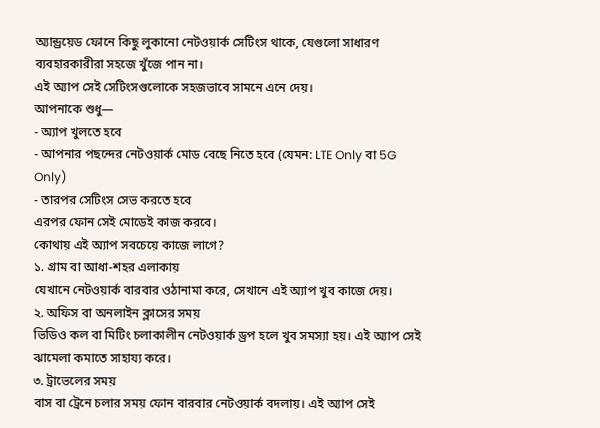অ্যান্ড্রয়েড ফোনে কিছু লুকানো নেটওয়ার্ক সেটিংস থাকে, যেগুলো সাধারণ ব্যবহারকারীরা সহজে খুঁজে পান না।
এই অ্যাপ সেই সেটিংসগুলোকে সহজভাবে সামনে এনে দেয়।
আপনাকে শুধু—
- অ্যাপ খুলতে হবে
- আপনার পছন্দের নেটওয়ার্ক মোড বেছে নিতে হবে (যেমন: LTE Only বা 5G Only)
- তারপর সেটিংস সেভ করতে হবে
এরপর ফোন সেই মোডেই কাজ করবে।
কোথায় এই অ্যাপ সবচেয়ে কাজে লাগে?
১. গ্রাম বা আধা-শহর এলাকায়
যেখানে নেটওয়ার্ক বারবার ওঠানামা করে, সেখানে এই অ্যাপ খুব কাজে দেয়।
২. অফিস বা অনলাইন ক্লাসের সময়
ভিডিও কল বা মিটিং চলাকালীন নেটওয়ার্ক ড্রপ হলে খুব সমস্যা হয়। এই অ্যাপ সেই ঝামেলা কমাতে সাহায্য করে।
৩. ট্রাভেলের সময়
বাস বা ট্রেনে চলার সময় ফোন বারবার নেটওয়ার্ক বদলায়। এই অ্যাপ সেই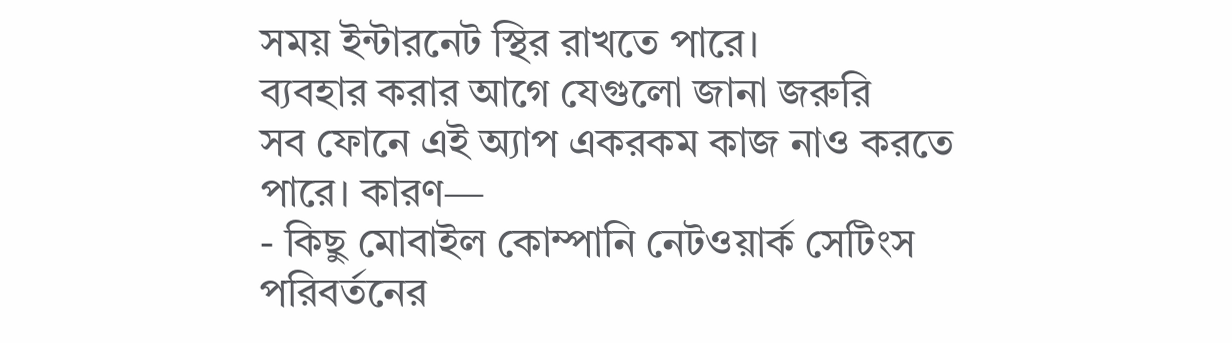সময় ইন্টারনেট স্থির রাখতে পারে।
ব্যবহার করার আগে যেগুলো জানা জরুরি
সব ফোনে এই অ্যাপ একরকম কাজ নাও করতে পারে। কারণ—
- কিছু মোবাইল কোম্পানি নেটওয়ার্ক সেটিংস পরিবর্তনের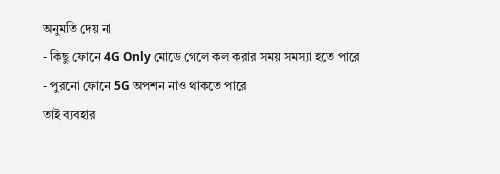অনুমতি দেয় না
- কিছু ফোনে 4G Only মোডে গেলে কল করার সময় সমস্যা হতে পারে
- পুরনো ফোনে 5G অপশন নাও থাকতে পারে
তাই ব্যবহার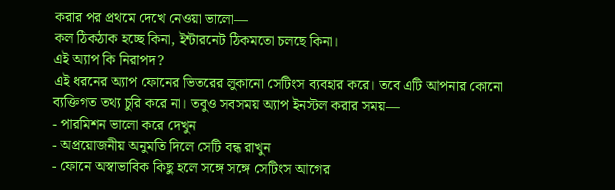করার পর প্রথমে দেখে নেওয়া ভালো—
কল ঠিকঠাক হচ্ছে কিনা, ইন্টারনেট ঠিকমতো চলছে কিনা।
এই অ্যাপ কি নিরাপদ?
এই ধরনের অ্যাপ ফোনের ভিতরের লুকানো সেটিংস ব্যবহার করে। তবে এটি আপনার কোনো ব্যক্তিগত তথ্য চুরি করে না। তবুও সবসময় অ্যাপ ইনস্টল করার সময়—
- পারমিশন ভালো করে দেখুন
- অপ্রয়োজনীয় অনুমতি দিলে সেটি বন্ধ রাখুন
- ফোনে অস্বাভাবিক কিছু হলে সঙ্গে সঙ্গে সেটিংস আগের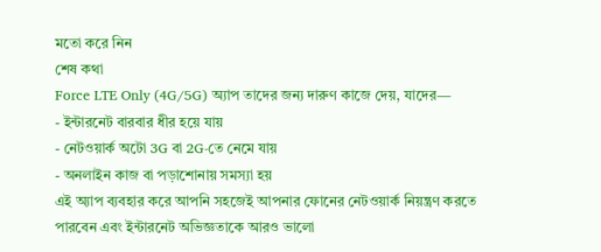মতো করে নিন
শেষ কথা
Force LTE Only (4G/5G) অ্যাপ তাদের জন্য দারুণ কাজে দেয়, যাদের—
- ইন্টারনেট বারবার ধীর হয়ে যায়
- নেটওয়ার্ক অটো 3G বা 2G-তে নেমে যায়
- অনলাইন কাজ বা পড়াশোনায় সমস্যা হয়
এই অ্যাপ ব্যবহার করে আপনি সহজেই আপনার ফোনের নেটওয়ার্ক নিয়ন্ত্রণ করতে পারবেন এবং ইন্টারনেট অভিজ্ঞতাকে আরও ভালো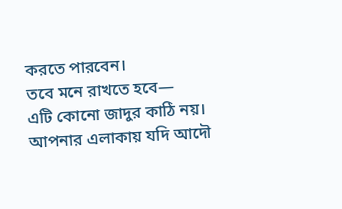করতে পারবেন।
তবে মনে রাখতে হবে—
এটি কোনো জাদুর কাঠি নয়। আপনার এলাকায় যদি আদৌ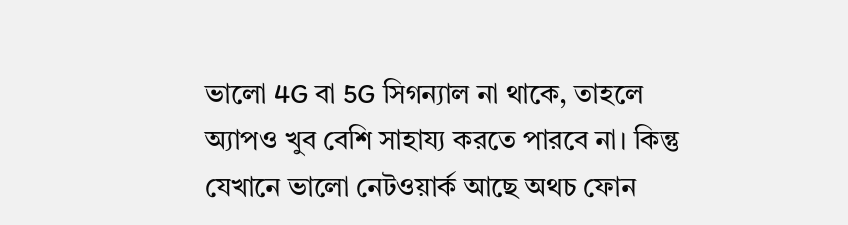ভালো 4G বা 5G সিগন্যাল না থাকে, তাহলে অ্যাপও খুব বেশি সাহায্য করতে পারবে না। কিন্তু যেখানে ভালো নেটওয়ার্ক আছে অথচ ফোন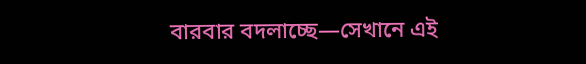বারবার বদলাচ্ছে—সেখানে এই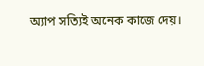অ্যাপ সত্যিই অনেক কাজে দেয়।